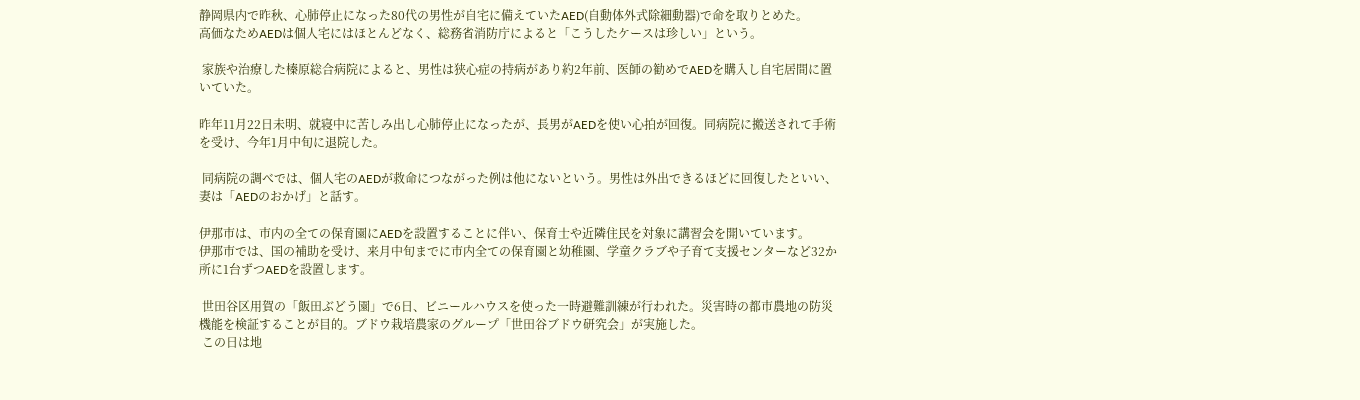静岡県内で昨秋、心肺停止になった80代の男性が自宅に備えていたAED(自動体外式除細動器)で命を取りとめた。
高価なためAEDは個人宅にはほとんどなく、総務省消防庁によると「こうしたケースは珍しい」という。

 家族や治療した榛原総合病院によると、男性は狭心症の持病があり約2年前、医師の勧めでAEDを購入し自宅居間に置いていた。

昨年11月22日未明、就寝中に苦しみ出し心肺停止になったが、長男がAEDを使い心拍が回復。同病院に搬送されて手術を受け、今年1月中旬に退院した。

 同病院の調べでは、個人宅のAEDが救命につながった例は他にないという。男性は外出できるほどに回復したといい、妻は「AEDのおかげ」と話す。

伊那市は、市内の全ての保育園にAEDを設置することに伴い、保育士や近隣住民を対象に講習会を開いています。
伊那市では、国の補助を受け、来月中旬までに市内全ての保育園と幼稚園、学童クラブや子育て支援センターなど32か所に1台ずつAEDを設置します。

 世田谷区用賀の「飯田ぶどう園」で6日、ビニールハウスを使った一時避難訓練が行われた。災害時の都市農地の防災機能を検証することが目的。ブドウ栽培農家のグループ「世田谷ブドウ研究会」が実施した。
 この日は地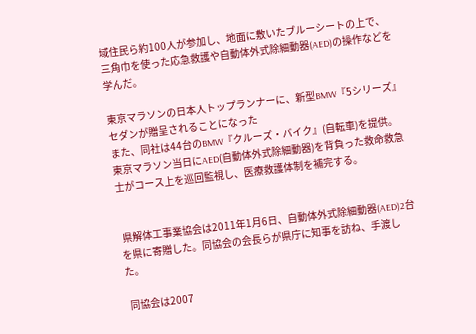域住民ら約100人が参加し、地面に敷いたブルーシートの上で、三角巾を使った応急救護や自動体外式除細動器(AED)の操作などを学んだ。

東京マラソンの日本人トップランナーに、新型BMW『5シリーズ』セダンが贈呈されることになった
また、同社は44台のBMW『クルーズ・バイク』(自転車)を提供。東京マラソン当日にAED(自動体外式除細動器)を背負った救命救急士がコース上を巡回監視し、医療救護体制を補完する。


 県解体工事業協会は2011年1月6日、自動体外式除細動器(AED)2台を県に寄贈した。同協会の会長らが県庁に知事を訪ね、手渡した。

 同協会は2007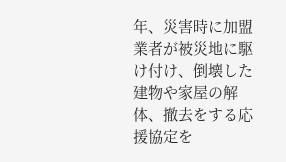年、災害時に加盟業者が被災地に駆け付け、倒壊した建物や家屋の解体、撤去をする応援協定を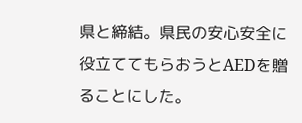県と締結。県民の安心安全に役立ててもらおうとAEDを贈ることにした。